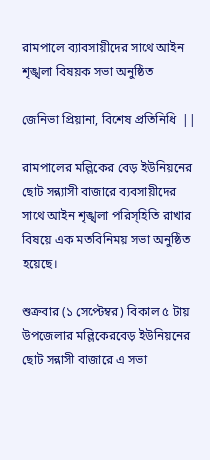রামপালে ব্যাবসায়ীদের সাথে আইন শৃঙ্খলা বিষয়ক সভা অনুষ্ঠিত

জেনিভা প্রিয়ানা, বিশেষ প্রতিনিধি  ||

রামপালের মল্লিকের বেড় ইউনিয়নের ছোট সন্ন্যাসী বাজারে ব্যবসায়ীদের সাথে আইন শৃঙ্খলা পরিস্হিতি রাখার বিষয়ে এক মতবিনিময় সভা অনুষ্ঠিত হয়েছে।

শুক্রবার (১ সেপ্টেম্বর) বিকাল ৫ টায় উপজেলার মল্লিকেরবেড় ইউনিয়নের ছোট সন্নাসী বাজারে এ সভা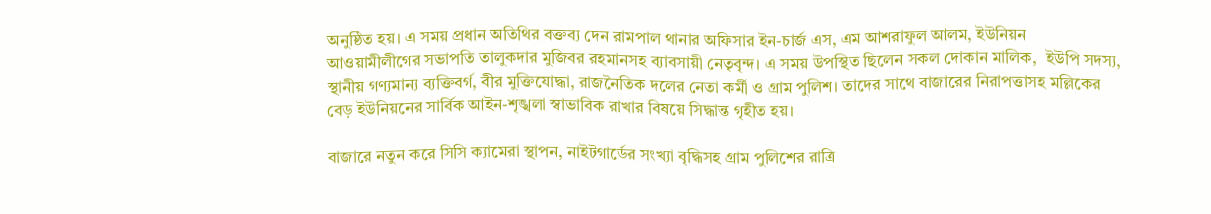অনুষ্ঠিত হয়। এ সময় প্রধান অতিথির বক্তব্য দেন রামপাল থানার অফিসার ইন-চার্জ এস, এম আশরাফুল আলম, ইউনিয়ন আওয়ামীলীগের সভাপতি তালুকদার মুজিবর রহমানসহ ব্যাবসায়ী নেতৃবৃন্দ। এ সময় উপস্থিত ছিলেন সকল দোকান মালিক,  ইউপি সদস্য, স্থানীয় গণ্যমান্য ব্যক্তিবর্গ, বীর মুক্তিযোদ্ধা, রাজনৈতিক দলের নেতা কর্মী ও গ্রাম পুলিশ। তাদের সাথে বাজারের নিরাপত্তাসহ মল্লিকের বেড় ইউনিয়নের সার্বিক আইন-শৃঙ্খলা স্বাভাবিক রাখার বিষয়ে সিদ্ধান্ত গৃহীত হয়।

বাজারে নতুন করে সিসি ক্যামেরা স্থাপন, নাইটগার্ডের সংখ্যা বৃদ্ধিসহ গ্রাম পুলিশের রাত্রি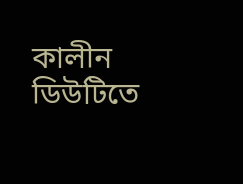কালীন ডিউটিতে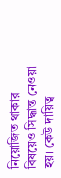নিয়োজিত থাকার বিষয়েও সিদ্ধান্ত নেওয়া হয়। কেউ দায়িত্ব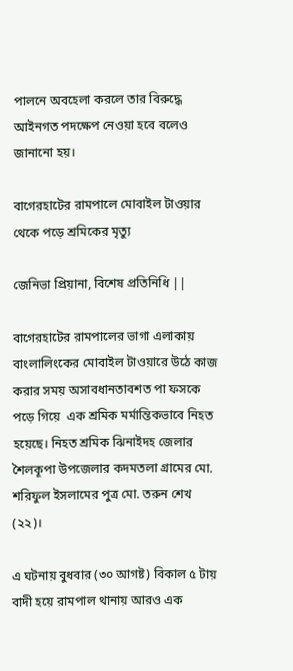পালনে অবহেলা করলে তার বিরুদ্ধে আইনগত পদক্ষেপ নেওয়া হবে বলেও জানানো হয়।

বাগেরহাটের রামপালে মোবাইল টাওয়ার থেকে পড়ে শ্রমিকের মৃত্যু

জেনিভা প্রিয়ানা, বিশেষ প্রতিনিধি ||

বাগেরহাটের রামপালের ভাগা এলাকায় বাংলালিংকের মোবাইল টাওয়ারে উঠে কাজ করার সময় অসাবধানতাবশত পা ফসকে পড়ে গিয়ে  এক শ্রমিক মর্মান্তিকভাবে নিহত হয়েছে। নিহত শ্রমিক ঝিনাইদহ জেলার শৈলকূপা উপজেলার কদমতলা গ্রামের মো. শরিফুল ইসলামের পুত্র মো. তরুন শেখ (২২)।

এ ঘটনায় বুধবার (৩০ আগষ্ট) বিকাল ৫ টায় বাদী হয়ে রামপাল থানায় আরও এক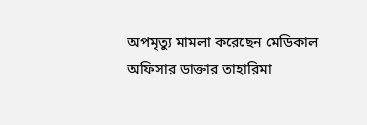অপমৃত্যু মামলা করেছেন মেডিকাল অফিসার ডাক্তার তাহারিমা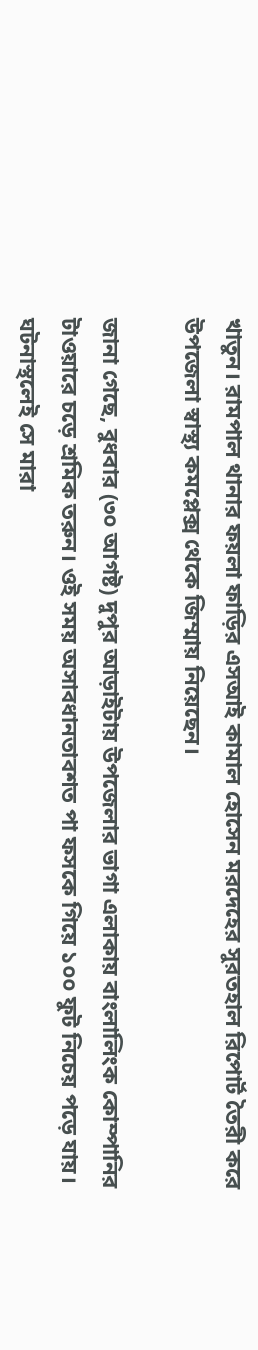খাতুন। রামপাল থানার ফয়লা ফাড়ির এসআই কামাল হোসেন মরদেহের সুরতহাল রিপোর্ট তৈরী করে উপজেলা স্বাস্থ্য কমপ্লেক্স থেকে জিম্মায় নিয়েছেন।

জানা গেছে, বুধবার (৩০ আগষ্ট) দুপুর আড়াইটায় উপজেলার ভাগা এলাকায় বাংলালিংক কোম্পানির টাওয়ারে চড়ে শ্রমিক তরুন। ওই সময় অসাবধানতাবশত পা ফসকে গিয়ে ১০০ ফুট নিচেয় পড়ে যায়। ঘটনাস্থলেই সে মারা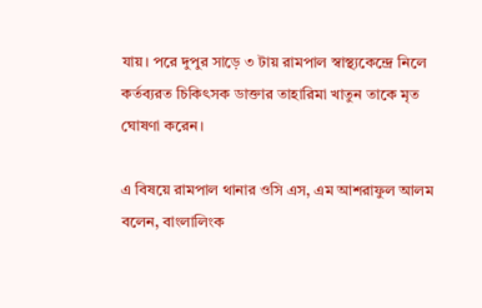যায়। পরে দুপুর সাড়ে ৩ টায় রামপাল স্বাস্থ্যকেন্দ্রে নিলে কর্তব্যরত চিকিৎসক ডাক্তার তাহারিমা খাতুন তাকে মৃত ঘোষণা করেন।

এ বিষয়ে রামপাল থানার ওসি এস, এম আশরাফুল আলম বলেন, বাংলালিংক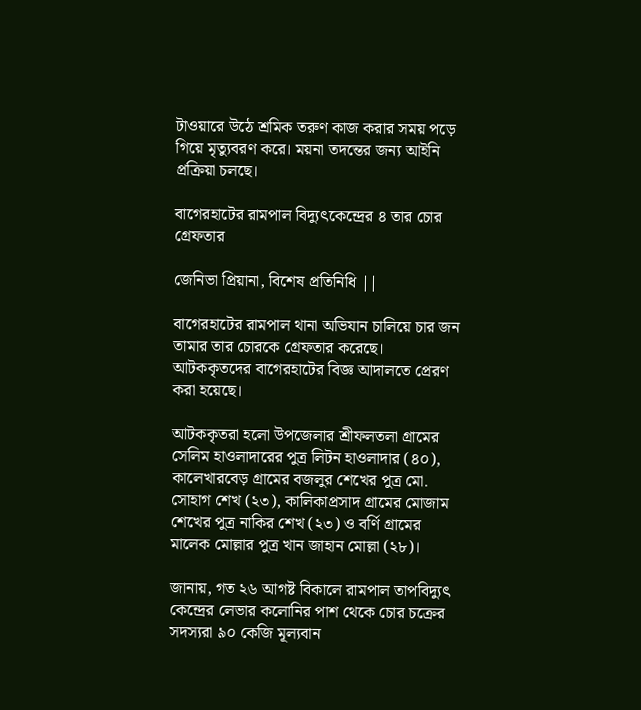টাওয়ারে উঠে শ্রমিক তরুণ কাজ করার সময় পড়ে গিয়ে মৃত্যুবরণ করে। ময়না তদন্তের জন্য আইনি প্রক্রিয়া চলছে।

বাগেরহাটের রামপাল বিদ্যুৎকেন্দ্রের ৪ তার চোর গ্রেফতার

জেনিভা প্রিয়ানা, বিশেষ প্রতিনিধি ||

বাগেরহাটের রামপাল থানা অভিযান চালিয়ে চার জন তামার তার চোরকে গ্রেফতার করেছে। আটককৃতদের বাগেরহাটের বিজ্ঞ আদালতে প্রেরণ করা হয়েছে।

আটককৃতরা হলো উপজেলার শ্রীফলতলা গ্রামের সেলিম হাওলাদারের পুত্র লিটন হাওলাদার (৪০), কালেখারবেড় গ্রামের বজলুর শেখের পুত্র মো. সোহাগ শেখ (২৩), কালিকাপ্রসাদ গ্রামের মোজাম শেখের পুত্র নাকির শেখ (২৩) ও বর্ণি গ্রামের মালেক মোল্লার পুত্র খান জাহান মোল্লা (২৮)।

জানায়, গত ২৬ আগষ্ট বিকালে রামপাল তাপবিদ্যুৎ কেন্দ্রের লেভার কলোনির পাশ থেকে চোর চক্রের সদস্যরা ৯০ কেজি মূল্যবান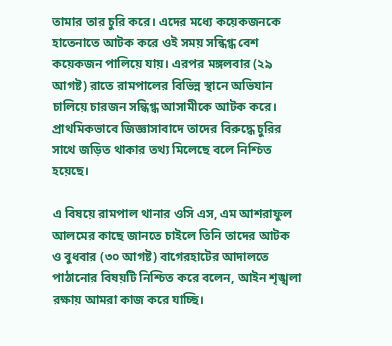তামার তার চুরি করে। এদের মধ্যে কয়েকজনকে হাতেনাতে আটক করে ওই সময় সন্ধিগ্ধ বেশ কয়েকজন পালিয়ে যায়। এরপর মঙ্গলবার (২৯ আগষ্ট) রাতে রামপালের বিভিন্ন স্থানে অভিযান চালিয়ে চারজন সন্ধিগ্ধ আসামীকে আটক করে। প্রাথমিকভাবে জিজ্ঞাসাবাদে তাদের বিরুদ্ধে চুরির সাথে জড়িত থাকার তথ্য মিলেছে বলে নিশ্চিত হয়েছে।

এ বিষয়ে রামপাল থানার ওসি এস, এম আশরাফুল আলমের কাছে জানতে চাইলে তিনি তাদের আটক ও বুধবার (৩০ আগষ্ট) বাগেরহাটের আদালতে পাঠানোর বিষয়টি নিশ্চিত করে বলেন, আইন শৃঙ্খলা রক্ষায় আমরা কাজ করে যাচ্ছি।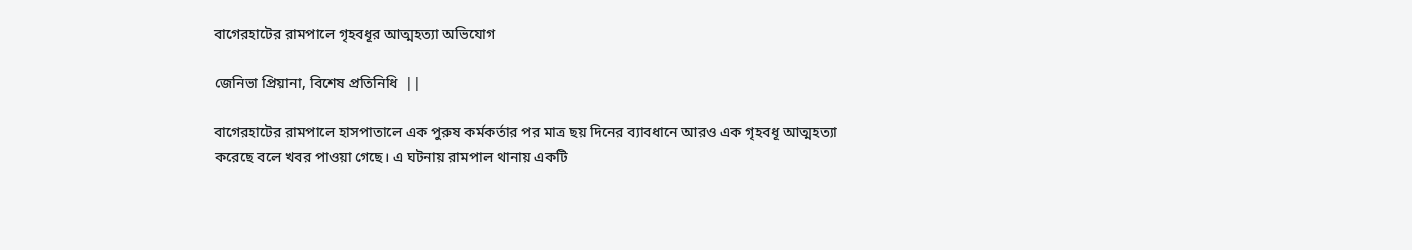বাগেরহাটের রামপালে গৃহবধূর আত্মহত্যা অভিযোগ

জেনিভা প্রিয়ানা, বিশেষ প্রতিনিধি  ||

বাগেরহাটের রামপালে হাসপাতালে এক পুরুষ কর্মকর্তার পর মাত্র ছয় দিনের ব্যাবধানে আরও এক গৃহবধূ আত্মহত্যা করেছে বলে খবর পাওয়া গেছে। এ ঘটনায় রামপাল থানায় একটি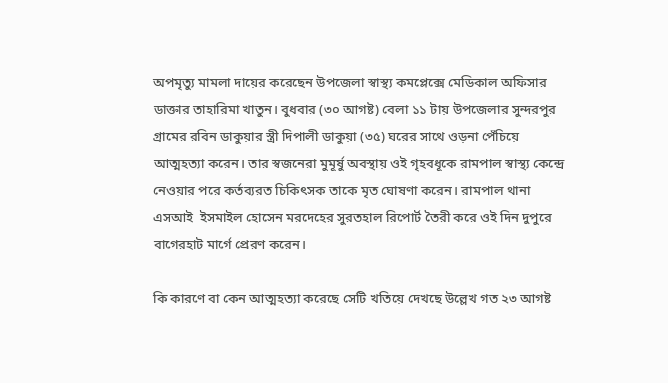অপমৃত্যু মামলা দায়ের করেছেন উপজেলা স্বাস্থ্য কমপ্লেক্সে মেডিকাল অফিসার ডাক্তার তাহারিমা খাতুন। বুধবার (৩০ আগষ্ট) বেলা ১১ টায় উপজেলার সুন্দরপুর গ্রামের রবিন ডাকুয়ার স্ত্রী দিপালী ডাকুয়া (৩৫) ঘরের সাথে ওড়না পেঁচিয়ে আত্মহত্যা করেন। তার স্বজনেরা মুমূর্ষু অবস্থায় ওই গৃহবধূকে রামপাল স্বাস্থ্য কেন্দ্রে নেওয়ার পরে কর্তব্যরত চিকিৎসক তাকে মৃত ঘোষণা করেন। রামপাল থানা এসআই  ইসমাইল হোসেন মরদেহের সুরতহাল রিপোর্ট তৈরী করে ওই দিন দুপুরে বাগেরহাট মার্গে প্রেরণ করেন।

কি কারণে বা কেন আত্মহত্যা করেছে সেটি খতিয়ে দেখছে উল্লেখ গত ২৩ আগষ্ট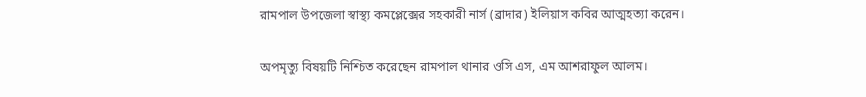রামপাল উপজেলা স্বাস্থ্য কমপ্লেক্সের সহকারী নার্স (ব্রাদার) ইলিয়াস কবির আত্মহত্যা করেন।

অপমৃত্যু বিষয়টি নিশ্চিত করেছেন রামপাল থানার ওসি এস, এম আশরাফুল আলম।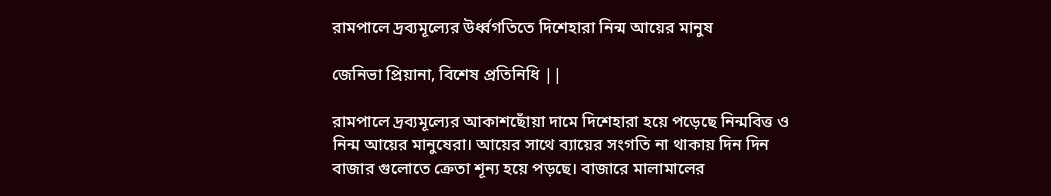রামপালে দ্রব্যমূল্যের উর্ধ্বগতিতে দিশেহারা নিন্ম আয়ের মানুষ

জেনিভা প্রিয়ানা, বিশেষ প্রতিনিধি ||

রামপালে দ্রব্যমূল্যের আকাশছোঁয়া দামে দিশেহারা হয়ে পড়েছে নিন্মবিত্ত ও নিন্ম আয়ের মানুষেরা। আয়ের সাথে ব্যায়ের সংগতি না থাকায় দিন দিন বাজার গুলোতে ক্রেতা শূন্য হয়ে পড়ছে। বাজারে মালামালের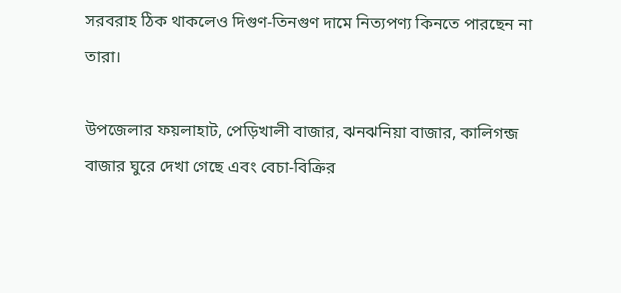সরবরাহ ঠিক থাকলেও দিগুণ-তিনগুণ দামে নিত্যপণ্য কিনতে পারছেন না তারা।

উপজেলার ফয়লাহাট, পেড়িখালী বাজার, ঝনঝনিয়া বাজার, কালিগন্জ বাজার ঘুরে দেখা গেছে এবং বেচা-বিক্রির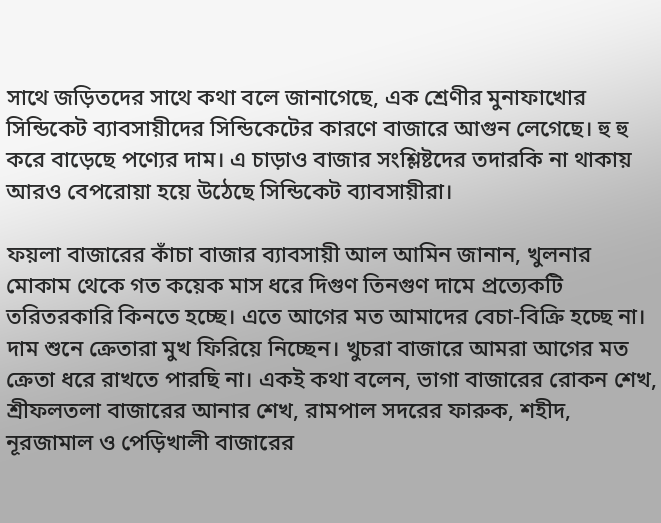সাথে জড়িতদের সাথে কথা বলে জানাগেছে, এক শ্রেণীর মুনাফাখোর সিন্ডিকেট ব্যাবসায়ীদের সিন্ডিকেটের কারণে বাজারে আগুন লেগেছে। হু হু করে বাড়েছে পণ্যের দাম। এ চাড়াও বাজার সংশ্লিষ্টদের তদারকি না থাকায় আরও বেপরোয়া হয়ে উঠেছে সিন্ডিকেট ব্যাবসায়ীরা।

ফয়লা বাজারের কাঁচা বাজার ব্যাবসায়ী আল আমিন জানান, খুলনার মোকাম থেকে গত কয়েক মাস ধরে দিগুণ তিনগুণ দামে প্রত্যেকটি তরিতরকারি কিনতে হচ্ছে। এতে আগের মত আমাদের বেচা-বিক্রি হচ্ছে না। দাম শুনে ক্রেতারা মুখ ফিরিয়ে নিচ্ছেন। খুচরা বাজারে আমরা আগের মত ক্রেতা ধরে রাখতে পারছি না। একই কথা বলেন, ভাগা বাজারের রোকন শেখ, শ্রীফলতলা বাজারের আনার শেখ, রামপাল সদরের ফারুক, শহীদ, নূরজামাল ও পেড়িখালী বাজারের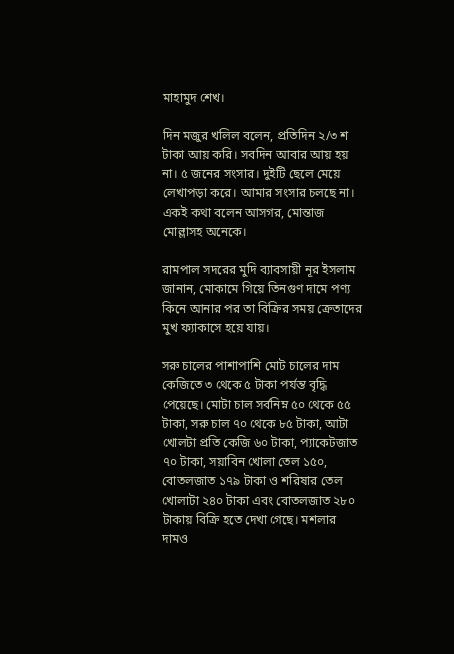মাহামুদ শেখ।

দিন মজুর খলিল বলেন, প্রতিদিন ২/৩ শ টাকা আয় করি। সবদিন আবার আয় হয় না। ৫ জনের সংসার। দুইটি ছেলে মেয়ে লেখাপড়া করে। আমার সংসার চলছে না। একই কথা বলেন আসগর, মোন্তাজ মোল্লাসহ অনেকে।

রামপাল সদরের মুদি ব্যাবসায়ী নূর ইসলাম জানান, মোকামে গিয়ে তিনগুণ দামে পণ্য কিনে আনার পর তা বিক্রির সময় ক্রেতাদের মুখ ফ্যাকাসে হয়ে যায়।

সরু চালের পাশাপাশি মোট চালের দাম কেজিতে ৩ থেকে ৫ টাকা পর্যন্ত বৃদ্ধি পেয়েছে। মোটা চাল সর্বনিম্ন ৫০ থেকে ৫৫ টাকা, সরু চাল ৭০ থেকে ৮৫ টাকা, আটা খোলটা প্রতি কেজি ৬০ টাকা, প্যাকেটজাত ৭০ টাকা, সয়াবিন খোলা তেল ১৫০, বোতলজাত ১৭৯ টাকা ও শরিষার তেল খোলাটা ২৪০ টাকা এবং বোতলজাত ২৮০ টাকায় বিক্রি হতে দেখা গেছে। মশলার দামও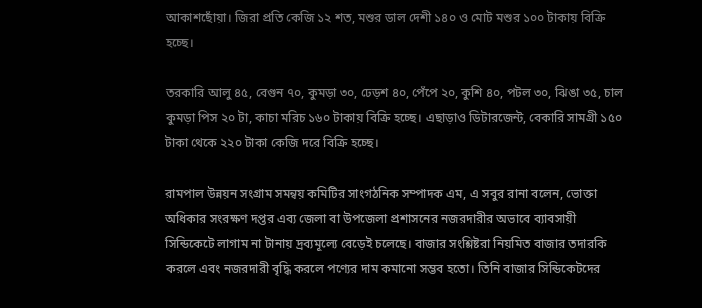আকাশছোঁয়া। জিরা প্রতি কেজি ১২ শত, মশুর ডাল দেশী ১৪০ ও মোট মশুর ১০০ টাকায় বিক্রি হচ্ছে।

তরকারি আলু ৪৫, বেগুন ৭০, কুমড়া ৩০, ঢেড়শ ৪০, পেঁপে ২০, কুশি ৪০, পটল ৩০, ঝিঙা ৩৫, চাল কুমড়া পিস ২০ টা, কাচা মরিচ ১৬০ টাকায় বিক্রি হচ্ছে। এছাড়াও ডিটারজেন্ট, বেকারি সামগ্রী ১৫০ টাকা থেকে ২২০ টাকা কেজি দরে বিক্রি হচ্ছে।

রামপাল উন্নয়ন সংগ্রাম সমন্বয় কমিটির সাংগঠনিক সম্পাদক এম, এ সবুর রানা বলেন, ভোক্তা অধিকার সংরক্ষণ দপ্তর এব্য জেলা বা উপজেলা প্রশাসনের নজরদারীর অভাবে ব্যাবসায়ী সিন্ডিকেটে লাগাম না টানায় দ্রব্যমূল্যে বেড়েই চলেছে। বাজার সংশ্লিষ্টরা নিয়মিত বাজার তদারকি করলে এবং নজরদারী বৃদ্ধি করলে পণ্যের দাম কমানো সম্ভব হতো। তিনি বাজার সিন্ডিকেটদের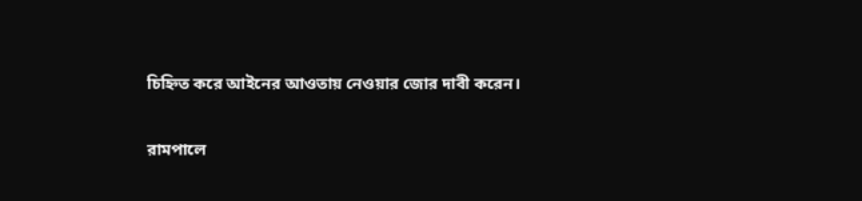চিহ্নিত করে আইনের আওতায় নেওয়ার জোর দাবী করেন।

রামপালে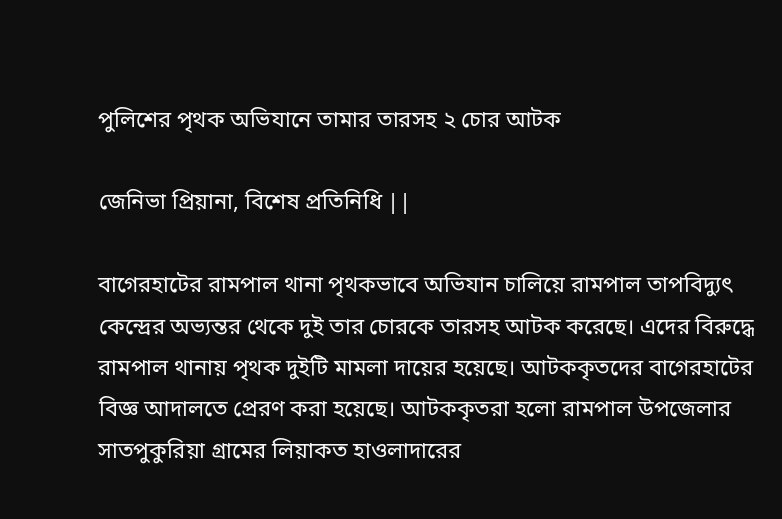পুলিশের পৃথক অভিযানে তামার তারসহ ২ চোর আটক

জেনিভা প্রিয়ানা, বিশেষ প্রতিনিধি ||

বাগেরহাটের রামপাল থানা পৃথকভাবে অভিযান চালিয়ে রামপাল তাপবিদ্যুৎ কেন্দ্রের অভ্যন্তর থেকে দুই তার চোরকে তারসহ আটক করেছে। এদের বিরুদ্ধে রামপাল থানায় পৃথক দুইটি মামলা দায়ের হয়েছে। আটককৃতদের বাগেরহাটের বিজ্ঞ আদালতে প্রেরণ করা হয়েছে। আটককৃতরা হলো রামপাল উপজেলার সাতপুকুরিয়া গ্রামের লিয়াকত হাওলাদারের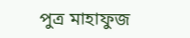পুত্র মাহাফুজ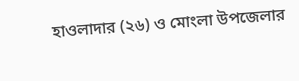হাওলাদার (২৬) ও মোংলা উপজেলার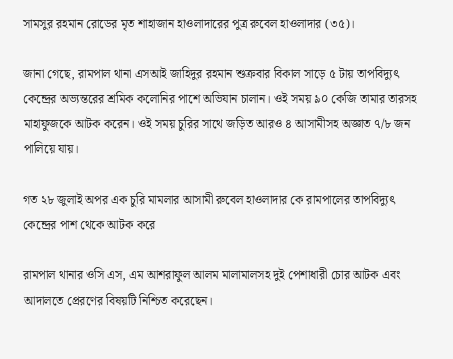সামসুর রহমান রোডের মৃত শাহাজান হাওলাদারের পুত্র রুবেল হাওলাদার (৩৫)।

জানা গেছে, রামপাল থানা এসআই জাহিদুর রহমান শুক্রবার বিকাল সাড়ে ৫ টায় তাপবিদ্যুৎ কেন্দ্রের অভ্যন্তরের শ্রমিক কলোনির পাশে অভিযান চালান। ওই সময় ৯০ কেজি তামার তারসহ মাহাফুজকে আটক করেন। ওই সময় চুরির সাথে জড়িত আরও ৪ আসামীসহ অজ্ঞাত ৭/৮ জন পালিয়ে যায়।

গত ২৮ জুলাই অপর এক চুরি মামলার আসামী রুবেল হাওলাদার কে রামপালের তাপবিদ্যুৎ কেন্দ্রের পাশ থেকে আটক করে

রামপাল থানার ওসি এস, এম আশরাফুল আলম মালামালসহ দুই পেশাধারী চোর আটক এবং আদালতে প্রেরণের বিষয়টি নিশ্চিত করেছেন।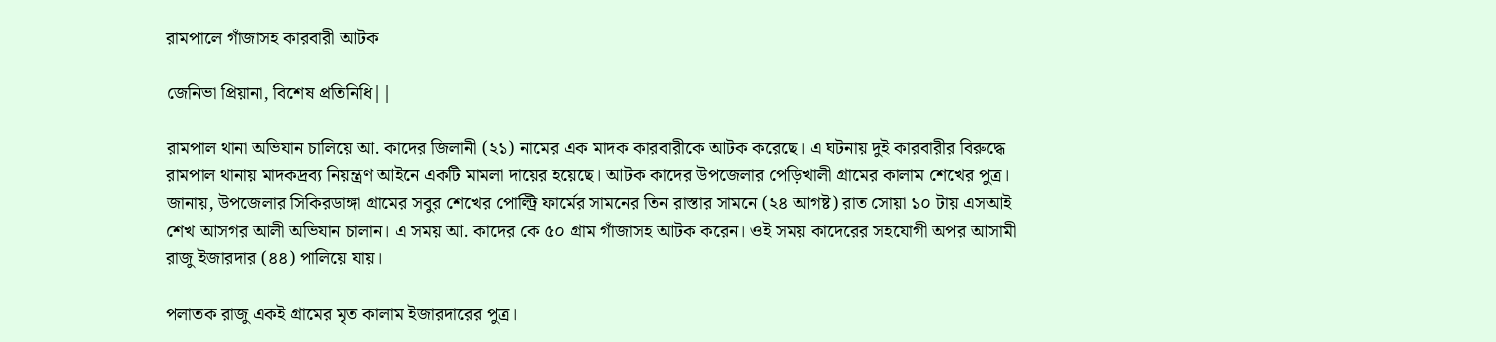রামপালে গাঁজাসহ কারবারী আটক

জেনিভা প্রিয়ানা, বিশেষ প্রতিনিধি||

রামপাল থানা অভিযান চালিয়ে আ. কাদের জিলানী (২১) নামের এক মাদক কারবারীকে আটক করেছে। এ ঘটনায় দুই কারবারীর বিরুদ্ধে রামপাল থানায় মাদকদ্রব্য নিয়ন্ত্রণ আইনে একটি মামলা দায়ের হয়েছে। আটক কাদের উপজেলার পেড়িখালী গ্রামের কালাম শেখের পুত্র।
জানায়, উপজেলার সিকিরডাঙ্গা গ্রামের সবুর শেখের পোল্ট্রি ফার্মের সামনের তিন রাস্তার সামনে (২৪ আগষ্ট) রাত সোয়া ১০ টায় এসআই শেখ আসগর আলী অভিযান চালান। এ সময় আ. কাদের কে ৫০ গ্রাম গাঁজাসহ আটক করেন। ওই সময় কাদেরের সহযোগী অপর আসামী রাজু ইজারদার (৪৪) পালিয়ে যায়।

পলাতক রাজু একই গ্রামের মৃত কালাম ইজারদারের পুত্র।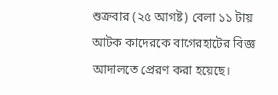শুক্রবার (২৫ আগষ্ট) বেলা ১১ টায় আটক কাদেরকে বাগেরহাটের বিজ্ঞ আদালতে প্রেরণ করা হয়েছে।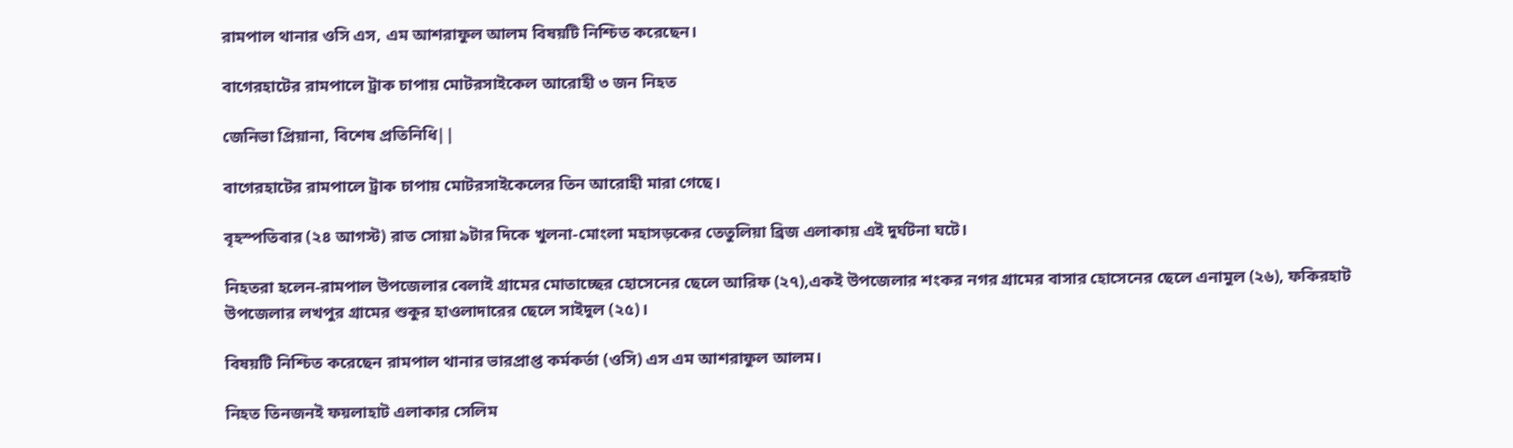রামপাল থানার ওসি এস, এম আশরাফুল আলম বিষয়টি নিশ্চিত করেছেন।

বাগেরহাটের রামপালে ট্রাক চাপায় মোটরসাইকেল আরোহী ৩ জন নিহত

জেনিভা প্রিয়ানা, বিশেষ প্রতিনিধি||

বাগেরহাটের রামপালে ট্রাক চাপায় মোটরসাইকেলের তিন আরোহী মারা গেছে।

বৃহস্পতিবার (২৪ আগস্ট) রাত সোয়া ৯টার দিকে খুলনা-মোংলা মহাসড়কের তেতুলিয়া ব্রিজ এলাকায় এই দুর্ঘটনা ঘটে।

নিহতরা হলেন-রামপাল উপজেলার বেলাই গ্রামের মোতাচ্ছের হোসেনের ছেলে আরিফ (২৭),একই উপজেলার শংকর নগর গ্রামের বাসার হোসেনের ছেলে এনামুল (২৬), ফকিরহাট উপজেলার লখপুর গ্রামের শুকুর হাওলাদারের ছেলে সাইদুল (২৫)।

বিষয়টি নিশ্চিত করেছেন রামপাল থানার ভারপ্রাপ্ত কর্মকর্তা (ওসি) এস এম আশরাফুল আলম।

নিহত তিনজনই ফয়লাহাট এলাকার সেলিম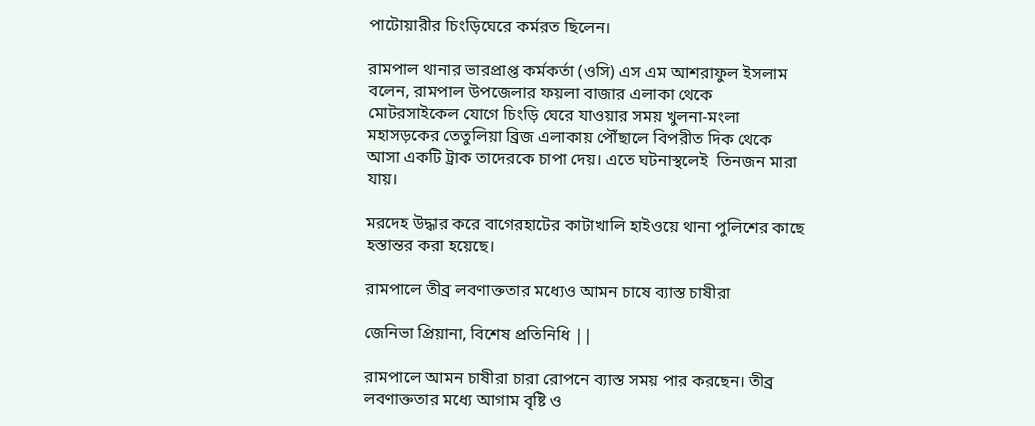পাটোয়ারীর চিংড়িঘেরে কর্মরত ছিলেন।

রামপাল থানার ভারপ্রাপ্ত কর্মকর্তা (ওসি) এস এম আশরাফুল ইসলাম বলেন, রামপাল উপজেলার ফয়লা বাজার এলাকা থেকে মোটরসাইকেল যোগে চিংড়ি ঘেরে যাওয়ার সময় খুলনা-মংলা মহাসড়কের তেতুলিয়া ব্রিজ এলাকায় পৌঁছালে বিপরীত দিক থেকে আসা একটি ট্রাক তাদেরকে চাপা দেয়। এতে ঘটনাস্থলেই  তিনজন মারা যায়।

মরদেহ উদ্ধার করে বাগেরহাটের কাটাখালি হাইওয়ে থানা পুলিশের কাছে হস্তান্তর করা হয়েছে।

রামপালে তীব্র লবণাক্ততার মধ্যেও আমন চাষে ব্যাস্ত চাষীরা

জেনিভা প্রিয়ানা, বিশেষ প্রতিনিধি ||

রামপালে আমন চাষীরা চারা রোপনে ব্যাস্ত সময় পার করছেন। তীব্র লবণাক্ততার মধ্যে আগাম বৃষ্টি ও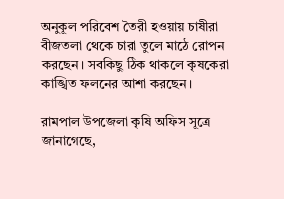অনুকূল পরিবেশ তৈরী হওয়ায় চাষীরা বীজতলা থেকে চারা তুলে মাঠে রোপন করছেন। সবকিছু ঠিক থাকলে কৃষকেরা কাঙ্খিত ফলনের আশা করছেন।

রামপাল উপজেলা কৃষি অফিস সূত্রে জানাগেছে,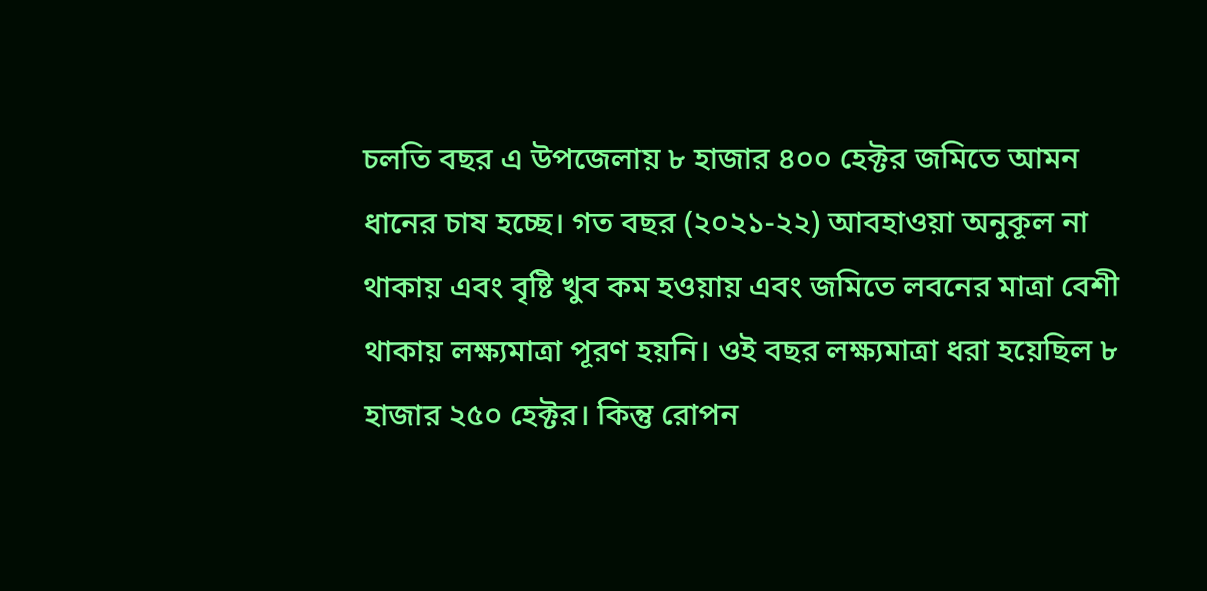চলতি বছর এ উপজেলায় ৮ হাজার ৪০০ হেক্টর জমিতে আমন ধানের চাষ হচ্ছে। গত বছর (২০২১-২২) আবহাওয়া অনুকূল না থাকায় এবং বৃষ্টি খুব কম হওয়ায় এবং জমিতে লবনের মাত্রা বেশী থাকায় লক্ষ্যমাত্রা পূরণ হয়নি। ওই বছর লক্ষ্যমাত্রা ধরা হয়েছিল ৮ হাজার ২৫০ হেক্টর। কিন্তু রোপন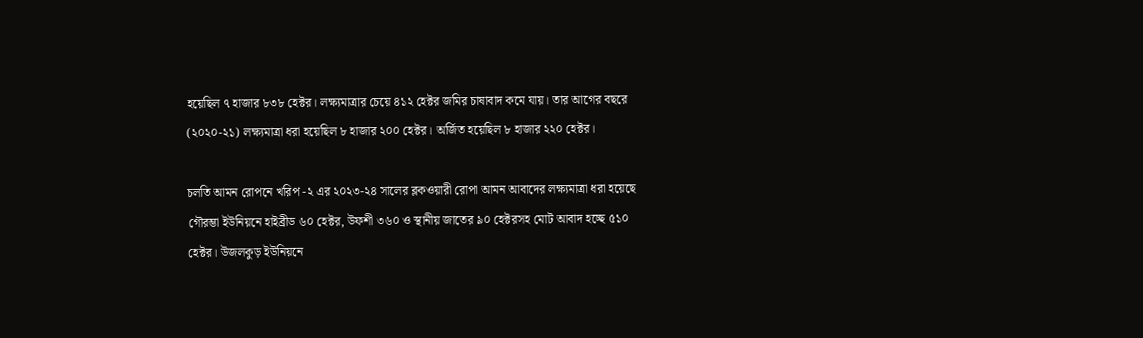হয়েছিল ৭ হাজার ৮৩৮ হেক্টর। লক্ষ্যমাত্রার চেয়ে ৪১২ হেক্টর জমির চাষাবাদ কমে যায়। তার আগের বছরে (২০২০-২১) লক্ষ্যমাত্রা ধরা হয়েছিল ৮ হাজার ২০০ হেক্টর। অর্জিত হয়েছিল ৮ হাজার ২২০ হেক্টর।

চলতি আমন রোপনে খরিপ -২ এর ২০২৩-২৪ সালের ব্লকওয়ারী রোপা আমন আবাদের লক্ষ্যমাত্রা ধরা হয়েছে গৌরম্ভা ইউনিয়নে হাইব্রীড ৬০ হেক্টর, উফশী ৩৬০ ও স্থানীয় জাতের ৯০ হেক্টরসহ মোট আবাদ হচ্ছে ৫১০ হেক্টর। উজলকুড় ইউনিয়নে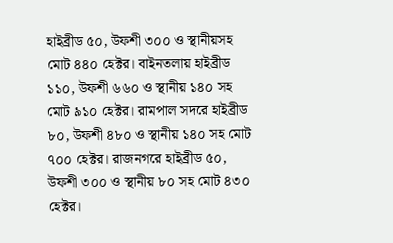হাইব্রীড ৫০, উফশী ৩০০ ও স্থানীয়সহ মোট ৪৪০ হেক্টর। বাইনতলায় হাইব্রীড ১১০, উফশী ৬৬০ ও স্থানীয় ১৪০ সহ মোট ৯১০ হেক্টর। রামপাল সদরে হাইব্রীড ৮০, উফশী ৪৮০ ও স্থানীয় ১৪০ সহ মোট ৭০০ হেক্টর। রাজনগরে হাইব্রীড ৫০, উফশী ৩০০ ও স্থানীয় ৮০ সহ মোট ৪৩০ হেক্টর।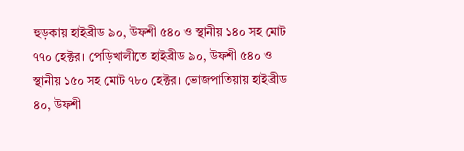হুড়কায় হাইব্রীড ৯০, উফশী ৫৪০ ও স্থানীয় ১৪০ সহ মোট ৭৭০ হেক্টর। পেড়িখালীতে হাইব্রীড ৯০, উফশী ৫৪০ ও স্থানীয় ১৫০ সহ মোট ৭৮০ হেক্টর। ভোজপাতিয়ায় হাইব্রীড ৪০, উফশী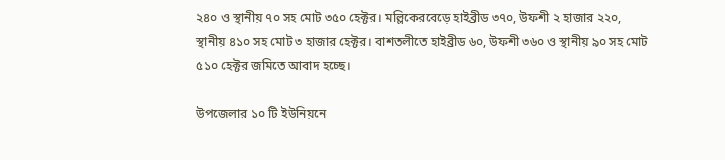২৪০ ও স্থানীয় ৭০ সহ মোট ৩৫০ হেক্টর। মল্লিকেরবেড়ে হাইব্রীড ৩৭০, উফশী ২ হাজার ২২০, স্থানীয় ৪১০ সহ মোট ৩ হাজার হেক্টর। বাশতলীতে হাইব্রীড ৬০, উফশী ৩৬০ ও স্থানীয় ৯০ সহ মোট ৫১০ হেক্টর জমিতে আবাদ হচ্ছে।

উপজেলার ১০ টি ইউনিয়নে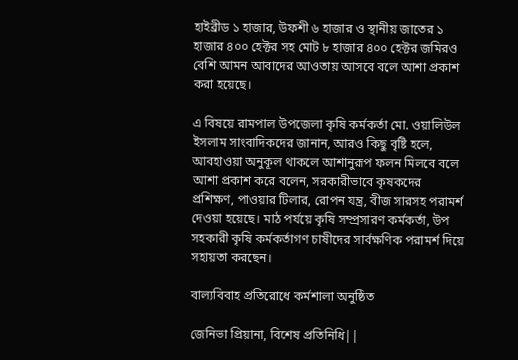হাইব্রীড ১ হাজার, উফশী ৬ হাজার ও স্থানীয় জাতের ১ হাজার ৪০০ হেক্টর সহ মোট ৮ হাজার ৪০০ হেক্টর জমিরও বেশি আমন আবাদের আওতায় আসবে বলে আশা প্রকাশ করা হয়েছে।

এ বিষয়ে রামপাল উপজেলা কৃষি কর্মকর্তা মো. ওয়ালিউল ইসলাম সাংবাদিকদের জানান, আরও কিছু বৃষ্টি হলে, আবহাওয়া অনুকূল থাকলে আশানুরূপ ফলন মিলবে বলে আশা প্রকাশ করে বলেন, সরকারীভাবে কৃষকদের প্রশিক্ষণ, পাওয়ার টিলার, রোপন যন্ত্র, বীজ সারসহ পরামর্শ দেওয়া হয়েছে। মাঠ পর্যয়ে কৃষি সম্প্রসারণ কর্মকর্তা, উপ সহকারী কৃষি কর্মকর্তাগণ চাষীদের সার্বক্ষণিক পরামর্শ দিয়ে সহায়তা করছেন।

বাল্যবিবাহ প্রতিরোধে কর্মশালা অনুষ্ঠিত

জেনিভা প্রিয়ানা, বিশেষ প্রতিনিধি||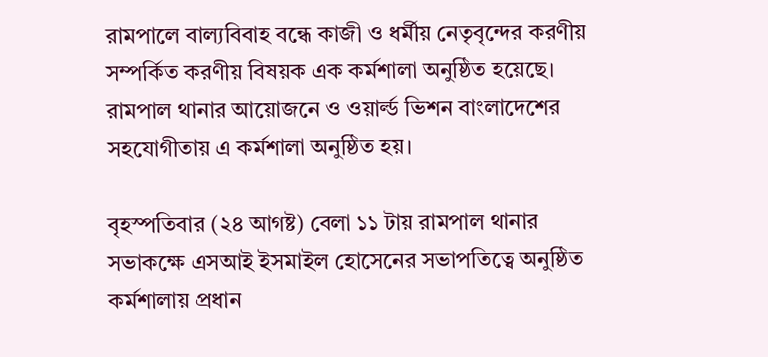রামপালে বাল্যবিবাহ বন্ধে কাজী ও ধর্মীয় নেতৃবৃন্দের করণীয় সম্পর্কিত করণীয় বিষয়ক এক কর্মশালা অনুষ্ঠিত হয়েছে। রামপাল থানার আয়োজনে ও ওয়ার্ল্ড ভিশন বাংলাদেশের সহযোগীতায় এ কর্মশালা অনুষ্ঠিত হয়।

বৃহস্পতিবার (২৪ আগষ্ট) বেলা ১১ টায় রামপাল থানার সভাকক্ষে এসআই ইসমাইল হোসেনের সভাপতিত্বে অনুষ্ঠিত কর্মশালায় প্রধান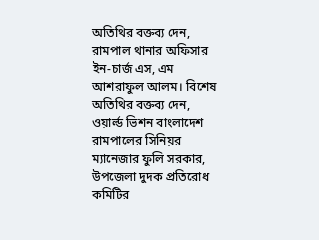অতিথির বক্তব্য দেন, রামপাল থানার অফিসার ইন-চার্জ এস, এম আশরাফুল আলম। বিশেষ অতিথির বক্তব্য দেন, ওয়ার্ল্ড ভিশন বাংলাদেশ রামপালের সিনিয়র ম্যানেজার ফুলি সরকার, উপজেলা দুদক প্রতিরোধ কমিটির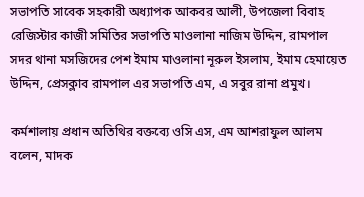সভাপতি সাবেক সহকারী অধ্যাপক আকবর আলী, উপজেলা বিবাহ রেজিস্টার কাজী সমিতির সভাপতি মাওলানা নাজিম উদ্দিন, রামপাল সদর থানা মসজিদের পেশ ইমাম মাওলানা নূরুল ইসলাম, ইমাম হেমায়েত উদ্দিন, প্রেসক্লাব রামপাল এর সভাপতি এম, এ সবুর রানা প্রমুখ।

কর্মশালায় প্রধান অতিথির বক্তব্যে ওসি এস, এম আশরাফুল আলম বলেন, মাদক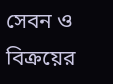সেবন ও বিক্রয়ের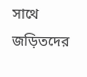সাথে জড়িতদের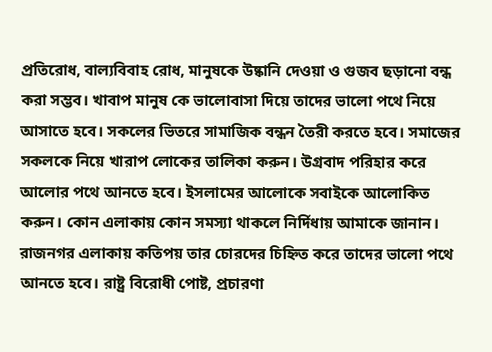প্রতিরোধ, বাল্যবিবাহ রোধ, মানুষকে উষ্কানি দেওয়া ও গুজব ছড়ানো বন্ধ করা সম্ভব। খাবাপ মানুষ কে ভালোবাসা দিয়ে তাদের ভালো পথে নিয়ে আসাতে হবে। সকলের ভিতরে সামাজিক বন্ধন তৈরী করতে হবে। সমাজের সকলকে নিয়ে খারাপ লোকের তালিকা করুন। উগ্রবাদ পরিহার করে আলোর পথে আনতে হবে। ইসলামের আলোকে সবাইকে আলোকিত করুন। কোন এলাকায় কোন সমস্যা থাকলে নির্দিধায় আমাকে জানান। রাজনগর এলাকায় কতিপয় তার চোরদের চিহ্নিত করে তাদের ভালো পথে আনতে হবে। রাষ্ট্র বিরোধী পোষ্ট, প্রচারণা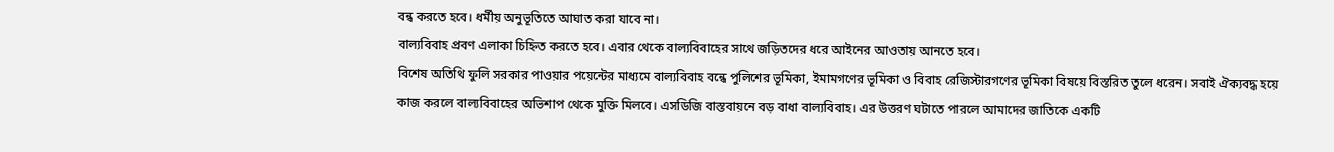বন্ধ করতে হবে। ধর্মীয় অনুভূতিতে আঘাত করা যাবে না।
বাল্যবিবাহ প্রবণ এলাকা চিহ্নিত করতে হবে। এবার থেকে বাল্যবিবাহের সাথে জড়িতদের ধরে আইনের আওতায় আনতে হবে।
বিশেষ অতিথি ফুলি সরকার পাওয়ার পয়েন্টের মাধ্যমে বাল্যবিবাহ বন্ধে পুলিশের ভূমিকা, ইমামগণের ভূমিকা ও বিবাহ রেজিস্টারগণের ভূমিকা বিষয়ে বিস্তরিত তুলে ধরেন। সবাই ঐক্যবদ্ধ হয়ে কাজ করলে বাল্যবিবাহের অভিশাপ থেকে মুক্তি মিলবে। এসডিজি বাস্তবায়নে বড় বাধা বাল্যবিবাহ। এর উত্তরণ ঘটাতে পারলে আমাদের জাতিকে একটি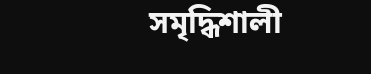সমৃদ্ধিশালী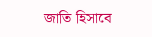জাতি হিসাবে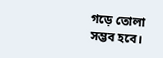গড়ে তোলা সম্ভব হবে।